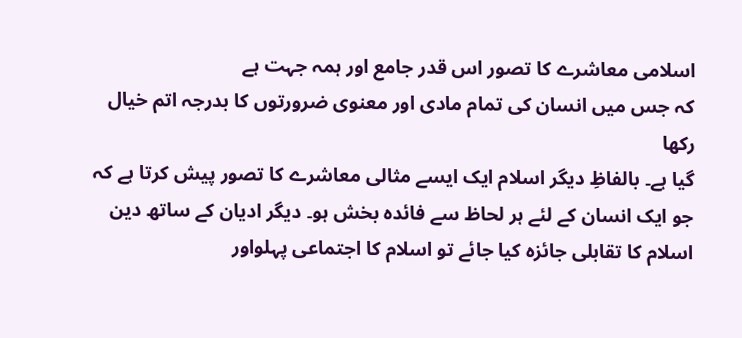اسلامی معاشرے کا تصور اس قدر جامع اور ہمہ جہت ہے
کہ جس میں انسان کی تمام مادی اور معنوی ضرورتوں کا بدرجہ اتم خیال رکھا
گیا ہے۔ بالفاظِ دیگر اسلام ایک ایسے مثالی معاشرے کا تصور پیش کرتا ہے کہ
جو ایک انسان کے لئے ہر لحاظ سے فائدہ بخش ہو۔ دیگر ادیان کے ساتھ دین
اسلام کا تقابلی جائزہ کیا جائے تو اسلام کا اجتماعی پہلواور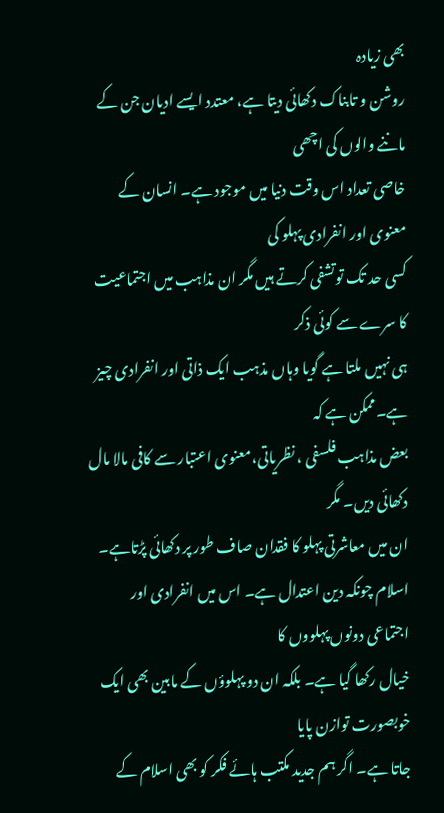بھی زیادہ
روشن و تابناک دکھائی دیتا ہے، معتدد ایسے ادیان جن کے ماننے والوں کی اچھی
خاصی تعداد اس وقت دنیا میں موجود ہے۔ انسان کے معنوی اور انفرادی پہلو کی
کسی حد تک توتشفی کرتے ہیں مگر ان مذاہب میں اجتماعیت کا سرے سے کوئی ذکر
ہی نہیں ملتا ہے گویا وہاں مذہب ایک ذاتی اور انفرادی چیز ہے۔ممکن ہے کہ
بعض مذاہب فلسفی ، نظریاتی،معنوی اعتبار سے کافی مالا مال دکھائی دیں۔ مگر
ان میں معاشرتی پہلو کا فقدان صاف طور پر دکھائی پڑتاہے۔
اسلام چونکہ دین اعتدال ہے۔ اس میں انفرادی اور اجتماعی دونوں پہلووں کا
خیال رکھا گیا ہے۔ بلکہ ان دو پہلوؤں کے مابین بھی ایک خوبصورت توازن پایا
جاتا ہے۔ اگر ہم جدید مکتب ہائے فکر کو بھی اسلام کے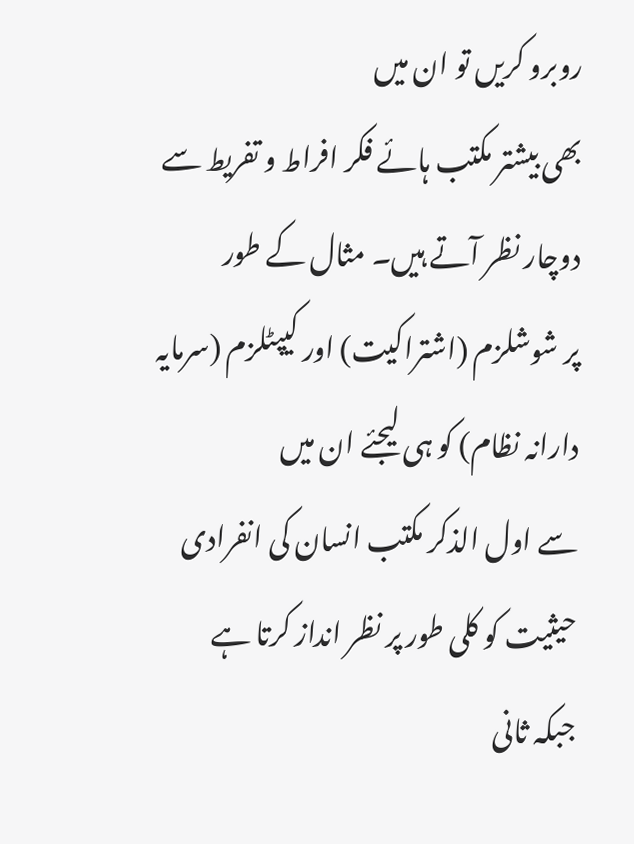روبرو کریں تو ان میں
بھی بیشتر مکتب ہائے فکر افراط و تفریط سے دوچار نظر آتے ہیں۔ مثال کے طور
پر شوشلزم (اشتراکیت) اور کیپٹلزم (سرمایہ دارانہ نظام) کو ہی لیجئے ان میں
سے اول الذکر مکتب انسان کی انفرادی حیثیت کو کلی طور پر نظر انداز کرتا ہے
جبکہ ثانی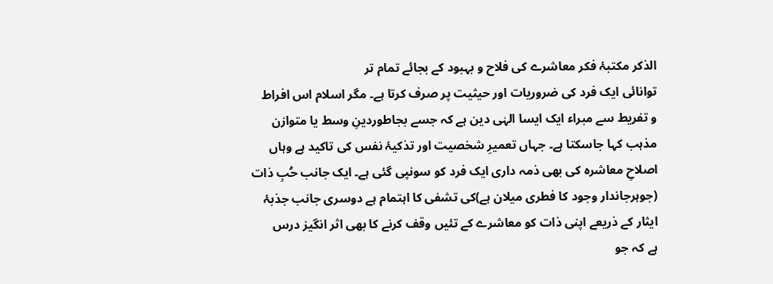الذکر مکتبۂ فکر معاشرے کی فلاح و بہبود کے بجائے تمام تر
توانائی ایک فرد کی ضروریات اور حیثیت پر صرف کرتا ہے۔ مگر اسلام اس افراط
و تفریط سے مبراء ایک ایسا الہٰی دین ہے کہ جسے بجاطوردینِ وسط یا متوازن
مذہب کہا جاسکتا ہے۔ جہاں تعمیرِ شخصیت اور تذکیۂ نفس کی تاکید ہے وہاں
اصلاحِ معاشرہ کی بھی ذمہ داری ایک فرد کو سونپی گئی ہے۔ ایک جانب حُبِ ذات
(جوہرجاندار وجود کا فطری میلان ہے)کی تشفی کا اہتمام ہے دوسری جانب جذبۂ
ایثار کے ذریعے اپنی ذات کو معاشرے کے تئیں وقف کرنے کا بھی اثر انگیز درس
ہے کہ جو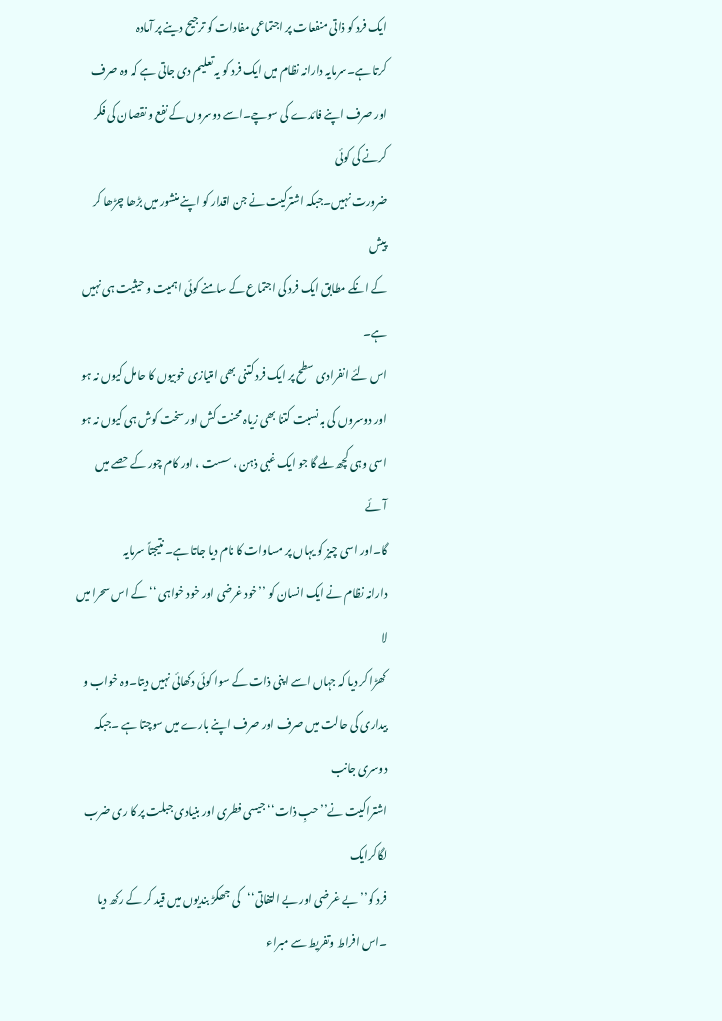ایک فرد کو ذاتی منفعات پر اجتماعی مفادات کو ترجیح دینے پر آمادہ
کرتا ہے۔سرمایہ دارانہ نظام میں ایک فرد کو یہ تعلیم دی جاتی ہے کہ وہ صرف
اور صرف اپنے فائدے کی سوچے۔اسے دوسروں کے نفع و نقصان کی فکر کرنے کی کوئی
ضرورت نہیں۔جبکہ اشترکیت نے جن اقدار کو اپنے منشور میں بڑھا چڑھا کر پیش
کے انکے مطابق ایک فرد کی اجتماع کے سامنے کوئی اہمیت و حیثیت ہی نہیں ہے۔
اس لئے انفرادی سطح پر ایک فرد کتنی بھی امتیازی خوبیوں کا حامل کیوں نہ ہو
اور دوسروں کی بہ نسبت کتنا بھی زیاہ محنت کش اور سخت کوش ہی کیوں نہ ہو
اسی وہی کچھ ملے گا جو ایک غبی ذہن ، سست ، اور کام چور کے حصے میں آئے
گا۔اور اسی چیز کو یہاں پر مساوات کا نام دیا جاتا ہے۔ نتیجتاً سرمایہ
دارانہ نظام نے ایک انسان کو ’’خود غرضی اور خود خواہی ‘‘کے اس سحرا میں لا
کھڑا کر دیا کہ جہاں اسے اپنی ذات کے سوا کوئی دکھائی نہیں دیتا۔وہ خواب و
بیداری کی حالت میں صرف اور صرف اپنے بارے میں سوچتا ہے ۔جبکہ دوسری جانب
اشتراکیت نے’’حبِ ذات‘‘جیسی فطری اور بنیادی جبلت پر کا ری ضرب لگاکرایک
فرد کو’’ بے غرضی اور بے التفاتی‘‘کی جھکڑ بندیوں میں قید کر کے رکھ دیا
۔اس افراط وتفریط سے مبراء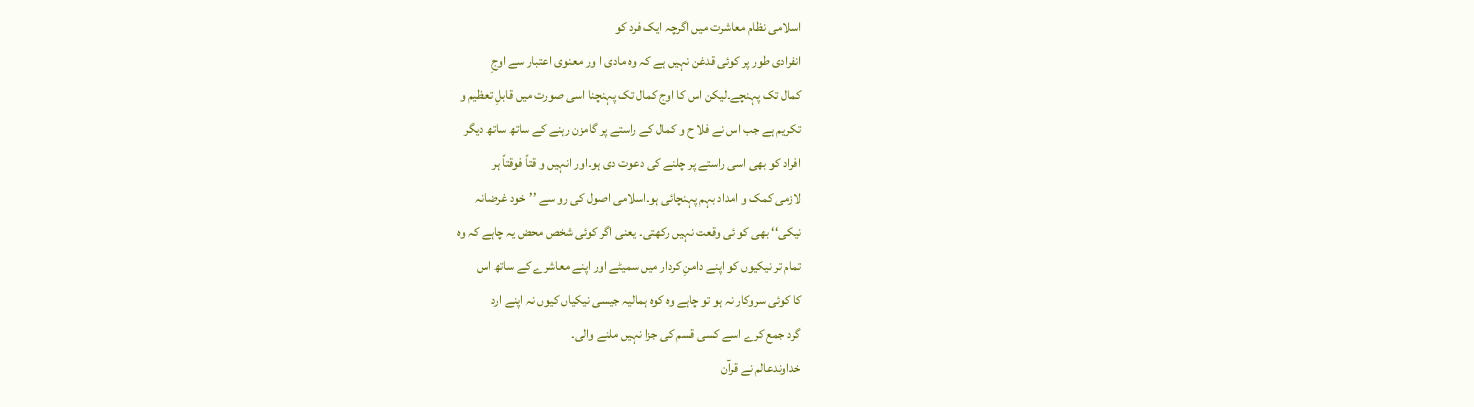اسلامی نظام معاشرت میں اگرچہ ایک فرد کو
انفرادی طور پر کوئی قدغن نہیں ہے کہ وہ مادی ا ور معنوی اعتبار سے اوجِ
کمال تک پہنچے۔لیکن اس کا اوج کمال تک پہنچنا اسی صورت میں قابلِ تعظیم و
تکریم ہے جب اس نے فلا ح و کمال کے راستے پر گامزن رہنے کے ساتھ ساتھ دیگر
افراد کو بھی اسی راستے پر چلنے کی دعوت دی ہو۔اور انہیں و قتاً فوقتاً ہر
لازمی کمک و امداد بہم پہنچائی ہو۔اسلامی اصول کی رو سے ’’خود غرضانہ
نیکی‘‘ بھی کو ئی وقعت نہیں رکھتی۔ یعنی اگر کوئی شخص محض یہ چاہے کہ وہ
تمام تر نیکیوں کو اپنے دامنِ کردار میں سمیٹے اور اپنے معاشرے کے ساتھ اس
کا کوئی سروکار نہ ہو تو چاہے وہ کوہ ہمالیہ جیسی نیکیاں کیوں نہ اپنے ارد
گرد جمع کرے اسے کسی قسم کی جزا نہیں ملنے والی۔
خداوندعالم نے قرآن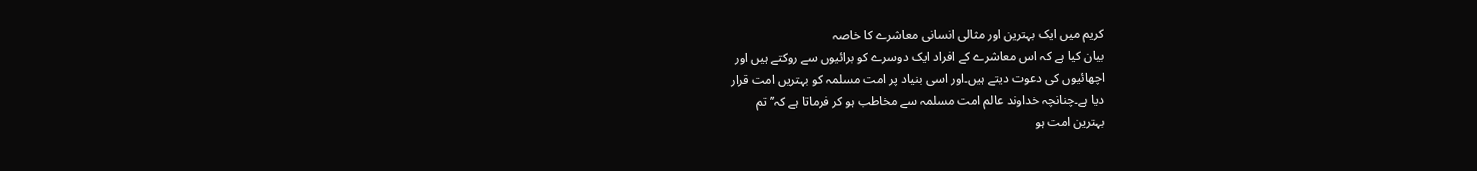کریم میں ایک بہترین اور مثالی انسانی معاشرے کا خاصہ
بیان کیا ہے کہ اس معاشرے کے افراد ایک دوسرے کو برائیوں سے روکتے ہیں اور
اچھائیوں کی دعوت دیتے ہیں۔اور اسی بنیاد پر امت مسلمہ کو بہتریں امت قرار
دیا ہے۔چنانچہ خداوند عالم امت مسلمہ سے مخاطب ہو کر فرماتا ہے کہ’’ تم
بہترین امت ہو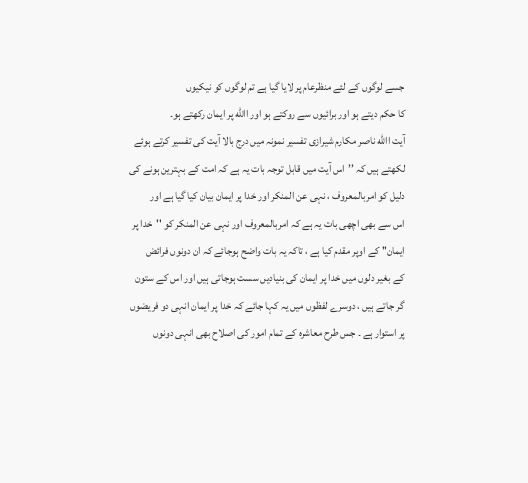جسے لوگوں کے لئے منظرعام پر لایا گیا ہے تم لوگوں کو نیکیوں
کا حکم دیتے ہو اور برائیوں سے روکتے ہو اور االله پر ایمان رکھتے ہو۔
آیت االله ناصر مکارم شیرازی تفسیر نمونہ میں درج بالا آیت کی تفسیر کرتے ہوئے
لکھتے ہیں کہ ’’اس آیت میں قابل توجہ بات یہ ہے کہ امت کے بہترین ہونے کی
دلیل کو امربالمعروف ، نہی عن المنکر اور خدا پر ایمان بیان کیا گیا ہے اور
اس سے بھی اچھی بات یہ ہے کہ امربالمعروف اور نہی عن المنکر کو ''خدا پر
ایمان'' کے اوپر مقدم کیا ہے ، تاکہ یہ بات واضح ہوجائے کہ ان دونوں فرائض
کے بغیر دلوں میں خدا پر ایمان کی بنیادیں سست ہوجاتی ہیں اور اس کے ستون
گر جاتے ہیں ، دوسرے لفظوں میں یہ کہا جائے کہ خدا پر ایمان انہی دو فریضوں
پر استوار ہے ۔ جس طرح معاشرہ کے تمام امور کی اصلاح بھی انہی دونوں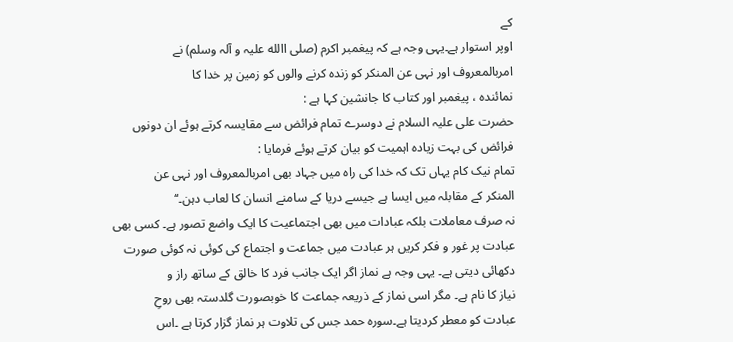کے
اوپر استوار ہے۔یہی وجہ ہے کہ پیغمبر اکرم (صلی االله علیہ و آلہ وسلم) نے
امربالمعروف اور نہی عن المنکر کو زندہ کرنے والوں کو زمین پر خدا کا
نمائندہ ، پیغمبر اور کتاب کا جانشین کہا ہے :
حضرت علی علیہ السلام نے دوسرے تمام فرائض سے مقایسہ کرتے ہوئے ان دونوں
فرائض کی بہت زیادہ اہمیت کو بیان کرتے ہوئے فرمایا :
تمام نیک کام یہاں تک کہ خدا کی راہ میں جہاد بھی امربالمعروف اور نہی عن
المنکر کے مقابلہ میں ایسا ہے جیسے دریا کے سامنے انسان کا لعاب دہن۔‘‘
نہ صرف معاملات بلکہ عبادات میں بھی اجتماعیت کا ایک واضع تصور ہے۔ کسی بھی
عبادت پر غور و فکر کریں ہر عبادت میں جماعت و اجتماع کی کوئی نہ کوئی صورت
دکھائی دیتی ہے۔ یہی وجہ ہے نماز اگر ایک جانب فرد کا خالق کے ساتھ راز و
نیاز کا نام ہے۔ مگر اسی نماز کے ذریعہ جماعت کا خوبصورت گلدستہ بھی روحِ
عبادت کو معطر کردیتا ہے۔سورہ حمد جس کی تلاوت ہر نماز گزار کرتا ہے ۔اس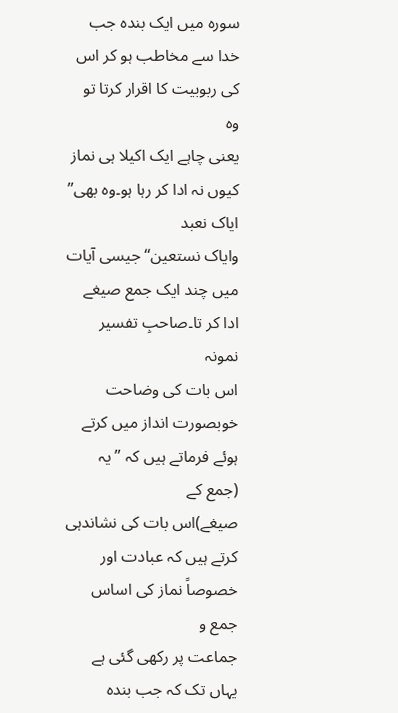سورہ میں ایک بندہ جب خدا سے مخاطب ہو کر اس کی ربوبیت کا اقرار کرتا تو وہ
یعنی چاہے ایک اکیلا ہی نماز کیوں نہ ادا کر رہا ہو۔وہ بھی’’ ایاک نعبد
وایاک نستعین‘‘جیسی آیات میں چند ایک جمع صیغے ادا کر تا۔صاحبِ تفسیر نمونہ
اس بات کی وضاحت خوبصورت انداز میں کرتے ہوئے فرماتے ہیں کہ ’’یہ (جمع کے
صیغے)اس بات کی نشاندہی کرتے ہیں کہ عبادت اور خصوصاً نماز کی اساس جمع و
جماعت پر رکھی گئی ہے یہاں تک کہ جب بندہ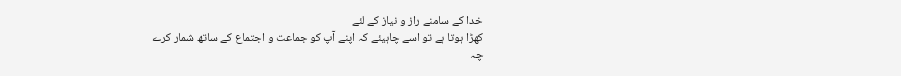خدا کے سامنے راز و نیاز کے لئے
کھڑا ہوتا ہے تو اسے چاہیئے کہ اپنے آپ کو جماعت و اجتماع کے ساتھ شمار کرے
چہ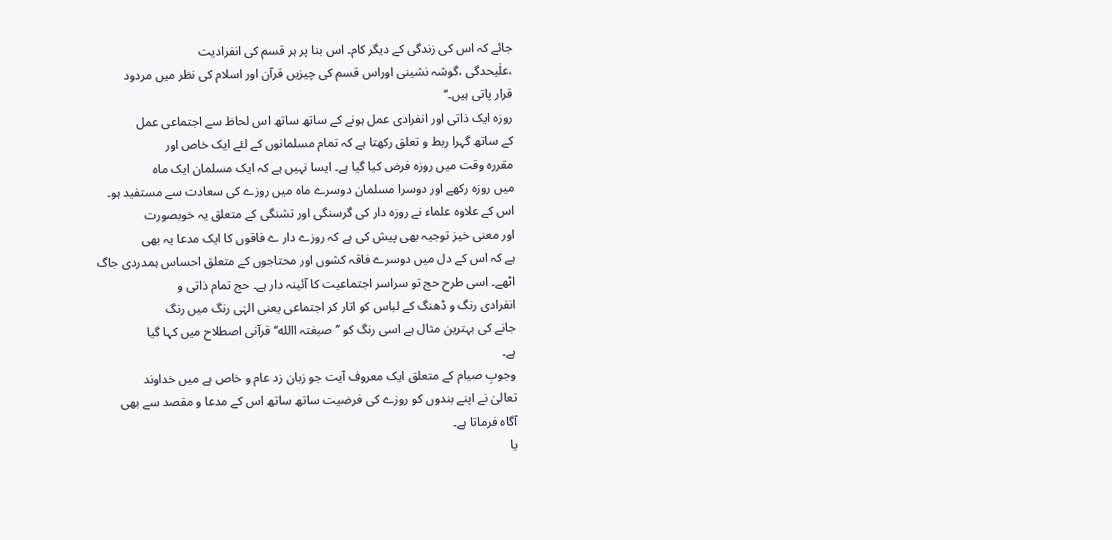جائے کہ اس کی زندگی کے دیگر کام۔ اس بنا پر ہر قسم کی انفرادیت
،علٰیحدگی ،گوشہ نشینی اوراس قسم کی چیزیں قرآن اور اسلام کی نظر میں مردود
قرار پاتی ہیں۔‘‘
روزہ ایک ذاتی اور انفرادی عمل ہونے کے ساتھ ساتھ اس لحاظ سے اجتماعی عمل
کے ساتھ گہرا ربط و تعلق رکھتا ہے کہ تمام مسلمانوں کے لئے ایک خاص اور
مقررہ وقت میں روزہ فرض کیا گیا ہے۔ ایسا نہیں ہے کہ ایک مسلمان ایک ماہ
میں روزہ رکھے اور دوسرا مسلمان دوسرے ماہ میں روزے کی سعادت سے مستفید ہو۔
اس کے علاوہ علماء نے روزہ دار کی گرسنگی اور تشنگی کے متعلق یہ خوبصورت
اور معنی خیز توجیہ بھی پیش کی ہے کہ روزے دار ے فاقوں کا ایک مدعا یہ بھی
ہے کہ اس کے دل میں دوسرے فاقہ کشوں اور محتاجوں کے متعلق احساس ہمدردی جاگ
اٹھے۔ اسی طرح حج تو سراسر اجتماعیت کا آئینہ دار ہے۔ حج تمام ذاتی و
انفرادی رنگ و ڈھنگ کے لباس کو اتار کر اجتماعی یعنی الہٰی رنگ میں رنگ
جانے کی بہترین مثال ہے اسی رنگ کو ’’صبغتہ االله‘‘ قرآنی اصطلاح میں کہا گیا
ہے۔
وجوبِ صیام کے متعلق ایک معروف آیت جو زبان زد عام و خاص ہے میں خداوند
تعالیٰ نے اپنے بندوں کو روزے کی فرضیت ساتھ ساتھ اس کے مدعا و مقصد سے بھی
آگاہ فرماتا ہے۔
یا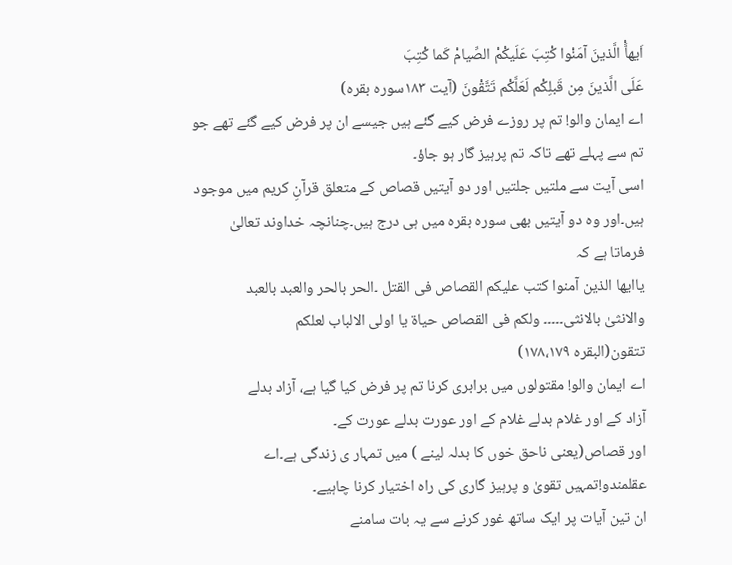اَیھاَّْ الَّذینَ آمَنْوا کْتِبَ عَلَیکْمْ الصِّیامْ کَما کْتِبَ
عَلَی الَّذینَ مِن قَبلِکْم لَعَلَّکْم تَتَّقْونَ (آیت ۱۸۳سورہ بقرہ)
اے ایمان والو! تم پر روزے فرض کیے گئے ہیں جیسے ان پر فرض کیے گئے تھے جو
تم سے پہلے تھے تاکہ تم پرہیز گار ہو جاؤ۔
اسی آیت سے ملتیں جلتیں اور دو آیتیں قصاص کے متعلق قرآنِ کریم میں موجود
ہیں۔اور وہ دو آیتیں بھی سورہ بقرہ میں ہی درج ہیں۔چنانچہ خداوند تعالیٰ
فرماتا ہے کہ
یاایھا الذین آمنوا کتب علیکم القصاص فی القتل ۔الحر بالحر والعبد بالعبد
والانثیٰ بالانثی۔۔۔۔۔ ولکم فی القصاص حیاۃ یا اولی الالباب لعلکم
تتقون(البقرہ ۱۷۸،۱۷۹)
اے ایمان والو! مقتولوں میں برابری کرنا تم پر فرض کیا گیا ہے، آزاد بدلے
آزاد کے اور غلام بدلے غلام کے اور عورت بدلے عورت کے۔
اور قصاص(یعنی ناحق خوں کا بدلہ لینے ) میں تمہار ی زندگی ہے۔اے
عقلمندو!تمہیں تقویٰ و پرہیز گاری کی راہ اختیار کرنا چاہیے۔
ان تین آیات پر ایک ساتھ غور کرنے سے یہ بات سامنے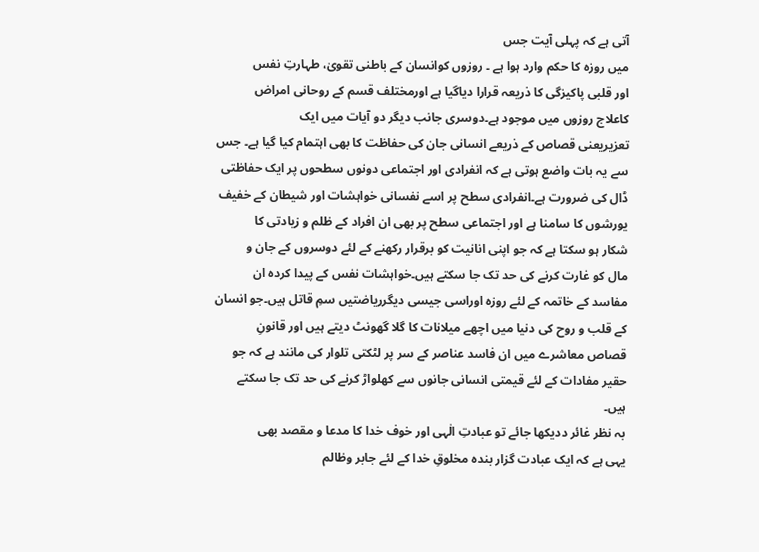آتی ہے کہ پہلی آیت جس
میں روزہ کا حکم وارد ہوا ہے ۔ روزوں کوانسان کے باطنی تقویٰ، طہارتِ نفس
اور قلبی پاکیزگی کا ذریعہ قرارا دیاگیا ہے اورمختلف قسم کے روحانی امراض
کاعلاج روزوں میں موجود ہے۔دوسری جانب دیگر دو آیات میں ایک
تعزیریعنی قصاص کے ذریعے انسانی جان کی حفاظت کا بھی اہتمام کیا گیا ہے۔ جس
سے یہ بات واضع ہوتی ہے کہ انفرادی اور اجتماعی دونوں سطحوں پر ایک حفاظتی
ڈال کی ضرورت ہے۔انفرادی سطح پر اسے نفسانی خواہشات اور شیطان کے خفیف
یورشوں کا سامنا ہے اور اجتماعی سطح پر بھی ان افراد کے ظلم و زیادتی کا
شکار ہو سکتا ہے کہ جو اپنی انانیت کو برقرار رکھنے کے لئے دوسروں کے جان و
مال کو غارت کرنے کی حد تک جا سکتے ہیں۔خواہشات نفس کے پیدا کردہ ان
مفاسد کے خاتمہ کے لئے روزہ اوراسی جیسی دیگرریاضتیں سمِ قاتل ہیں۔جو انسان
کے قلب و روح کی دنیا میں اچھے میلانات کا گلا گھونٹ دیتے ہیں اور قانونِ
قصاص معاشرے میں ان فاسد عناصر کے سر پر لٹکتی تلوار کی مانند ہے کہ جو
حقیر مفادات کے لئے قیمتی انسانی جانوں سے کھلواڑ کرنے کی حد تک جا سکتے
ہیں۔
بہ نظر غائر ددیکھا جائے تو عبادتِ الٰہی اور خوف خدا کا مدعا و مقصد بھی
یہی ہے کہ ایک عبادت گزار بندہ مخلوقِ خدا کے لئے جابر وظالم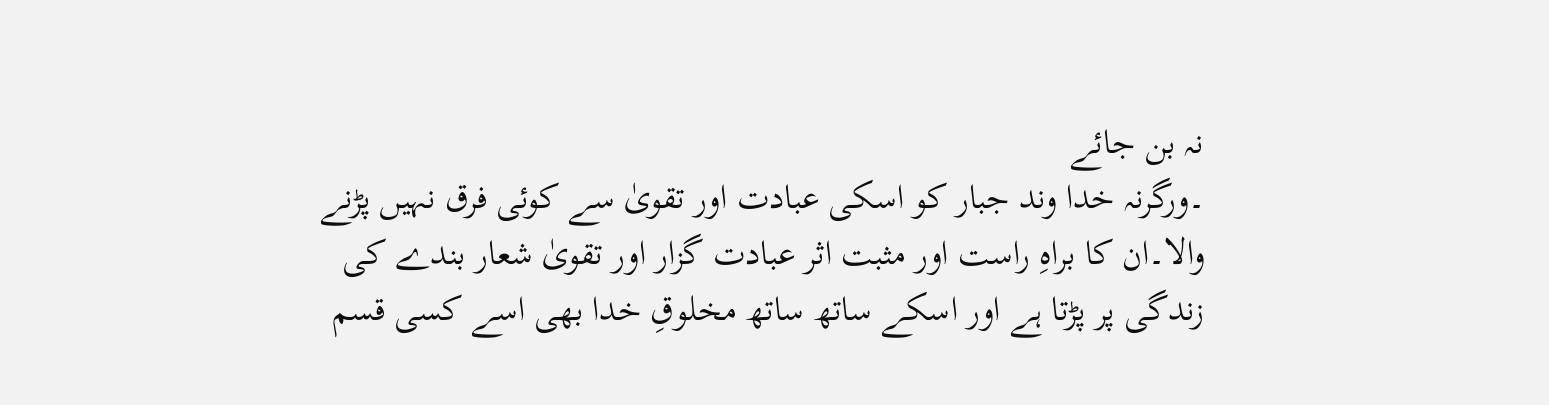نہ بن جائے
۔ورگرنہ خدا وند جبار کو اسکی عبادت اور تقویٰ سے کوئی فرق نہیں پڑنے
والا۔ان کا براہِ راست اور مثبت اثر عبادت گزار اور تقویٰ شعار بندے کی
زندگی پر پڑتا ہے اور اسکے ساتھ ساتھ مخلوقِ خدا بھی اسے کسی قسم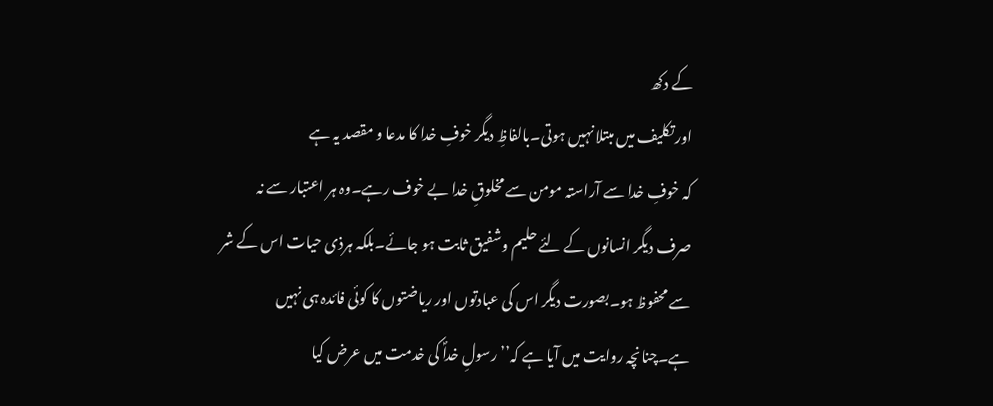کے دکھ
اور تکلیف میں مبتلا نہیں ہوتی۔بالفاظِ دیگر خوفِ خدا کا مدعا و مقصد یہ ہے
کہ خوفِ خدا سے آراستہ مومن سے مخلوقِ خدا بے خوف رہے۔وہ ہر اعتبار سے نہ
صرف دیگر انسانوں کے لئے حلیم وشفیق ثابت ہو جائے۔بلکہ ہرذی حیات اس کے شر
سے محفوظ ہو۔بصورت دیگر اس کی عبادتوں اور ریاضتوں کا کوئی فائدہ ہی نہیں
ہے۔چنانچہ روایت میں آیا ہے کہ’’ رسولِ خداؐ کی خدمت میں عرض کیا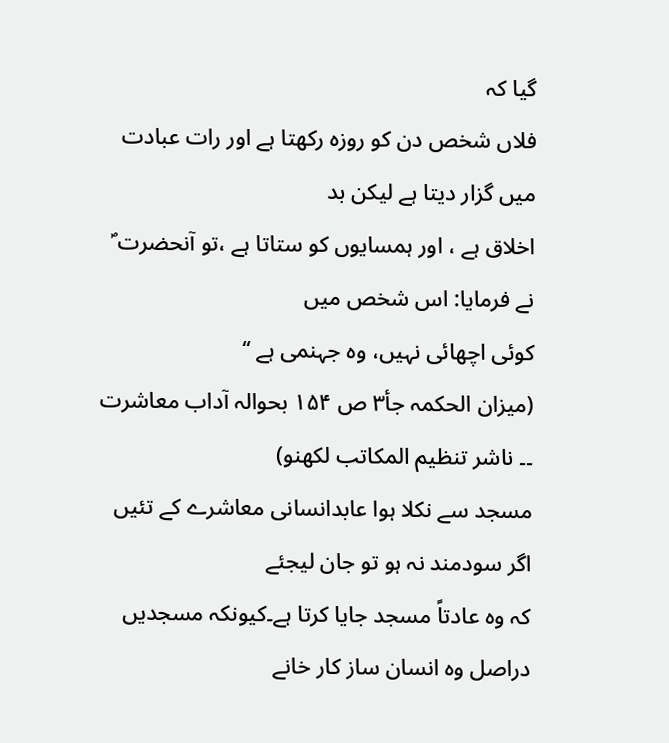گیا کہ
فلاں شخص دن کو روزہ رکھتا ہے اور رات عبادت میں گزار دیتا ہے لیکن بد
اخلاق ہے ، اور ہمسایوں کو ستاتا ہے ،تو آنحضرت ؐ نے فرمایا: اس شخص میں
کوئی اچھائی نہیں، وہ جہنمی ہے ‘‘
(میزان الحکمہ جأ۳ ص ۱۵۴ بحوالہ آداب معاشرت ۔۔ ناشر تنظیم المکاتب لکھنو)
مسجد سے نکلا ہوا عابدانسانی معاشرے کے تئیں اگر سودمند نہ ہو تو جان لیجئے
کہ وہ عادتاً مسجد جایا کرتا ہے۔کیونکہ مسجدیں دراصل وہ انسان ساز کار خانے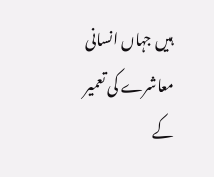ہیں جہاں انسانی معاشرے کی تعمیر کے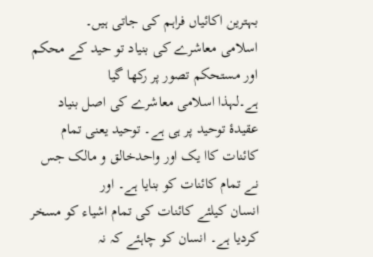بہترین اکائیاں فراہم کی جاتی ہیں۔
اسلامی معاشرے کی بنیاد تو حید کے محکم اور مستحکم تصور پر رکھا گیا
ہے۔لہذا اسلامی معاشرے کی اصل بنیاد عقیدۂ توحید پر ہی ہے۔ توحید یعنی تمام
کائنات کاا یک اور واحدخالق و مالک جس نے تمام کائنات کو بنایا ہے۔ اور
انسان کیلئے کائنات کی تمام اشیاء کو مسخر کردیا ہے۔ انسان کو چاہئے کہ نہ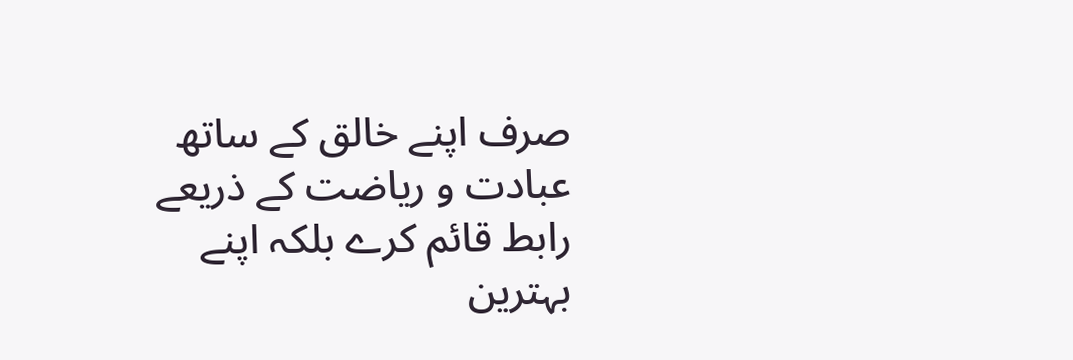صرف اپنے خالق کے ساتھ عبادت و ریاضت کے ذریعے رابط قائم کرے بلکہ اپنے
بہترین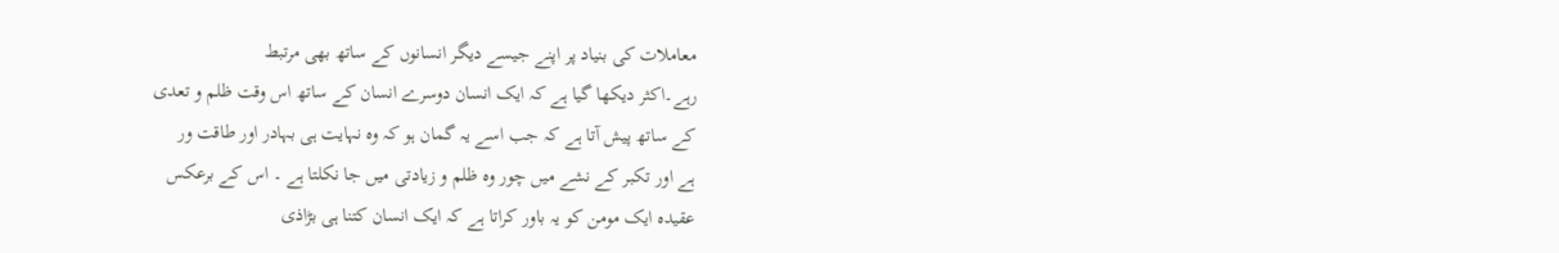معاملات کی بنیاد پر اپنے جیسے دیگر انسانوں کے ساتھ بھی مرتبط
رہے۔اکثر دیکھا گیا ہے کہ ایک انسان دوسرے انسان کے ساتھ اس وقت ظلم و تعدی
کے ساتھ پیش آتا ہے کہ جب اسے یہ گمان ہو کہ وہ نہایت ہی بہادر اور طاقت ور
ہے اور تکبر کے نشے میں چور وہ ظلم و زیادتی میں جا نکلتا ہے ۔ اس کے برعکس
عقیدہ ایک مومن کو یہ باور کراتا ہے کہ ایک انسان کتنا ہی بڑاذی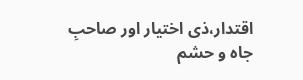اقتدار،ذی اختیار اور صاحبِ جاہ و حشم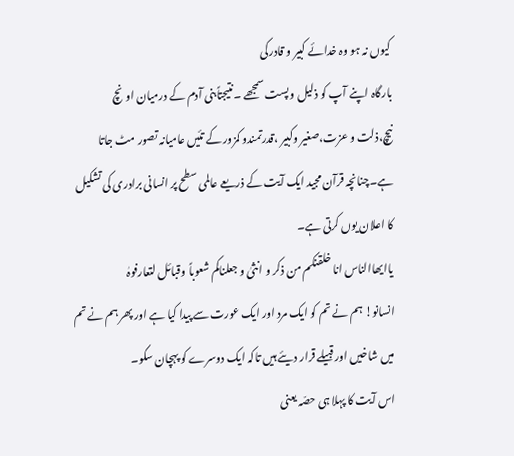کیوں نہ ہو وہ خدائے کبیر و قادرکی
بارگاہ اپنے آپ کو ذلیل و پست سمجھے ۔نتیجتاًبنی آدم کے درمیان اونچ
نیچ،ذلت و عزت،صغیر وکبیر ،قدرتمندو کمزور کے تئیں عامیانہ تصور مٹ جاتا
ہے۔چنانچہ قرآن مجید ایک آیت کے ذریعے عالمی سطح پر انسانی برادری کی تشکیل
کا اعلان یوں کرتی ہے۔
یاایھاالناس انا خلقنکم من ذکر و انثیٰ و جعلناکم شعوباً وقبائل لتعارفوہٰ
انسانو! ہم نے تم کو ایک مرد اور ایک عورت سے پیدا کیا ہے اور پھر ہم نے تم
میں شاخیں اور قبیلے قرار دیئے ہیں تاکہ ایک دوسرے کو پہچان سکو۔
اس آیت کا پہلا ہی حصّہ یعنی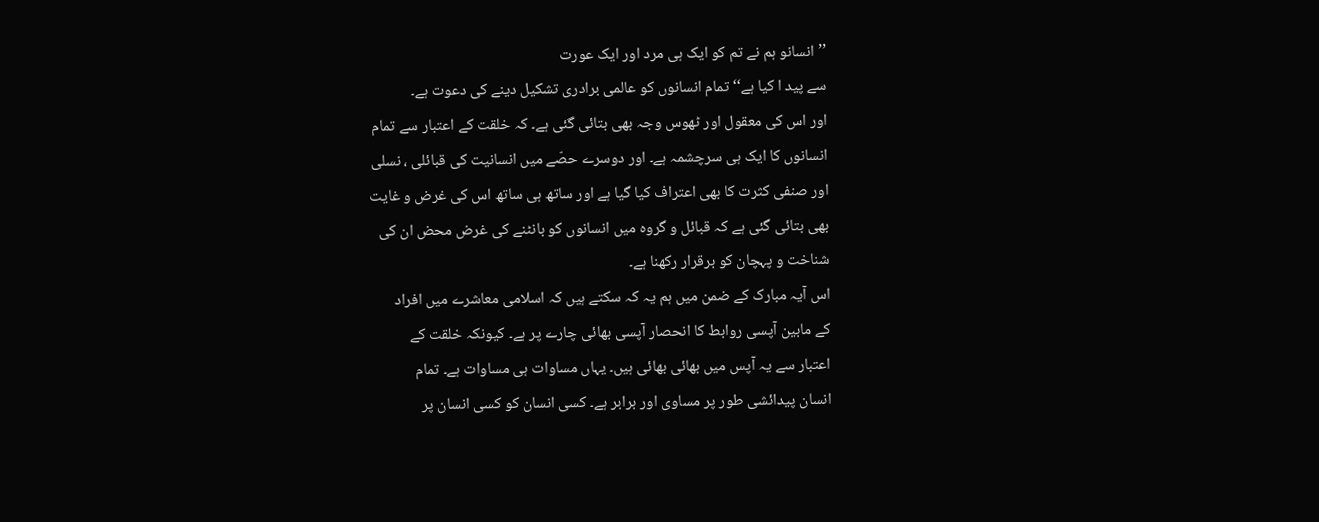’’انسانو ہم نے تم کو ایک ہی مرد اور ایک عورت
سے پید ا کیا ہے‘‘ تمام انسانوں کو عالمی برادری تشکیل دینے کی دعوت ہے۔
اور اس کی معقول اور ٹھوس وجہ بھی بتائی گئی ہے۔ کہ خلقت کے اعتبار سے تمام
انسانوں کا ایک ہی سرچشمہ ہے۔ اور دوسرے حصّے میں انسانیت کی قبائلی ، نسلی
اور صنفی کثرت کا بھی اعتراف کیا گیا ہے اور ساتھ ہی ساتھ اس کی غرض و غایت
بھی بتائی گئی ہے کہ قبائل و گروہ میں انسانوں کو بانٹنے کی غرض محض ان کی
شناخت و پہچان کو برقرار رکھنا ہے۔
اس آیہ مبارک کے ضمن میں ہم یہ کہ سکتے ہیں کہ اسلامی معاشرے میں افراد
کے مابین آپسی روابط کا انحصار آپسی بھائی چارے پر ہے۔ کیونکہ خلقت کے
اعتبار سے یہ آپس میں بھائی بھائی ہیں۔ یہاں مساوات ہی مساوات ہے۔ تمام
انسان پیدائشی طور پر مساوی اور برابر ہے۔ کسی انسان کو کسی انسان پر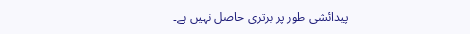پیدائشی طور پر برتری حاصل نہیں ہے۔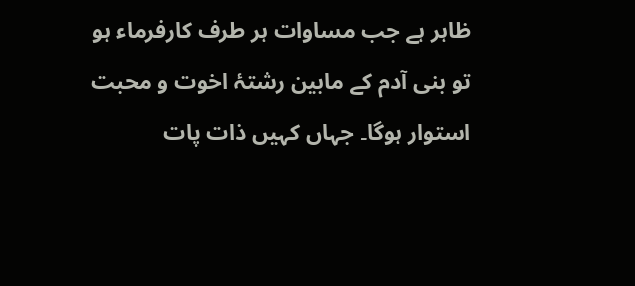ظاہر ہے جب مساوات ہر طرف کارفرماء ہو
تو بنی آدم کے مابین رشتۂ اخوت و محبت استوار ہوگا۔ جہاں کہیں ذات پات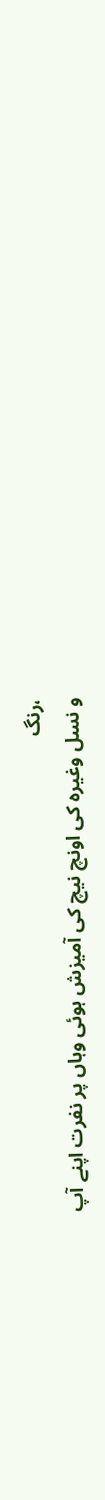،رنگ
و نسل وغیرہ کی اونچ نیچ کی آمیزش ہوئی وہاں پر نفرت اپنے آپ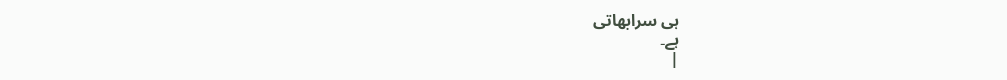ہی سرابھاتی
ہے۔
|